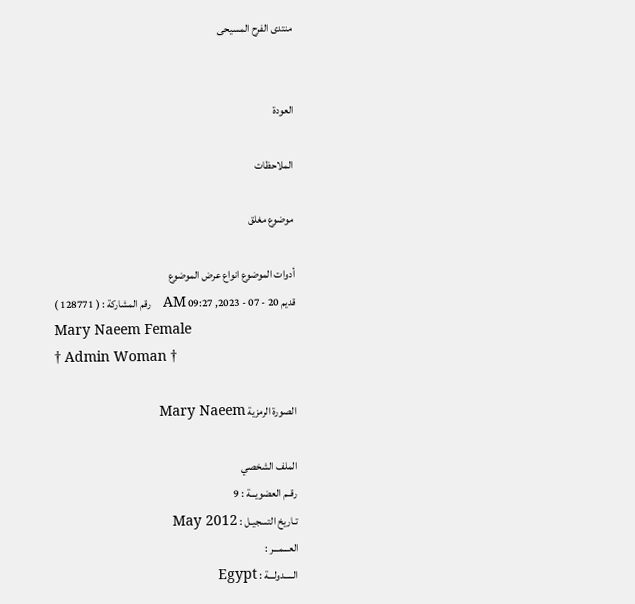منتدى الفرح المسيحى


العودة

الملاحظات

موضوع مغلق

أدوات الموضوع انواع عرض الموضوع
قديم 20 - 07 - 2023, 09:27 AM   رقم المشاركة : ( 128771 )
Mary Naeem Female
† Admin Woman †

الصورة الرمزية Mary Naeem

الملف الشخصي
رقــم العضويـــة : 9
تـاريخ التسجيـل : May 2012
العـــمـــر :
الـــــدولـــة : Egypt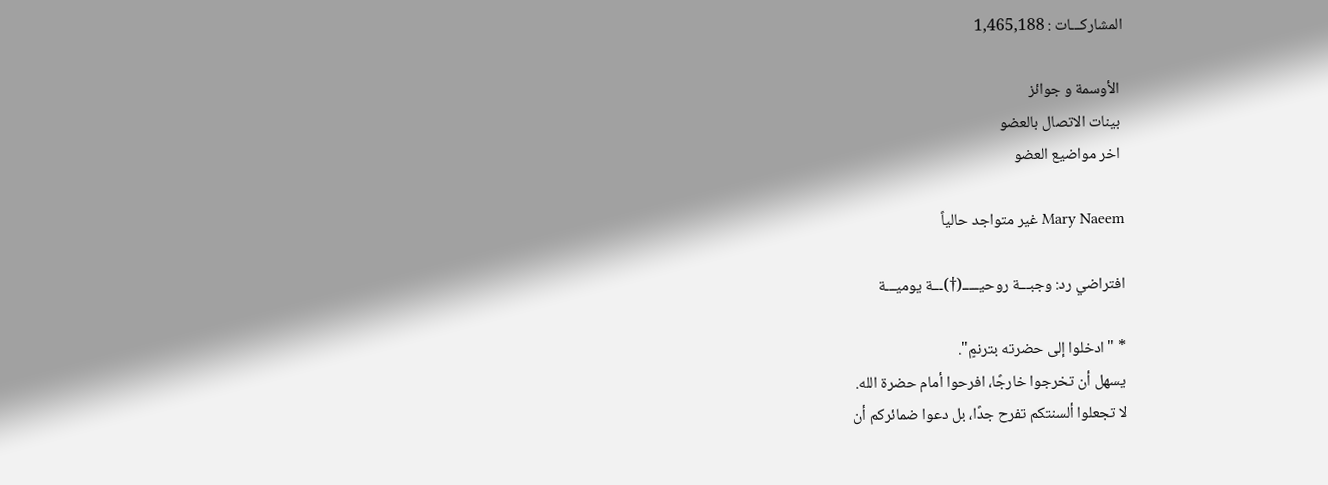المشاركـــات : 1,465,188

 الأوسمة و جوائز
 بينات الاتصال بالعضو
 اخر مواضيع العضو

Mary Naeem غير متواجد حالياً

افتراضي رد: وجبـــة روحيـــــ(†)ـــة يوميـــة

* "ادخلوا إلى حضرته بترنمٍ".
يسهل أن تخرجوا خارجًا، افرحوا أمام حضرة الله.
لا تجعلوا ألسنتكم تفرح جدًا، بل دعوا ضمائركم أن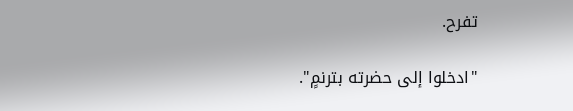تفرح.

"ادخلوا إلى حضرته بترنمٍ".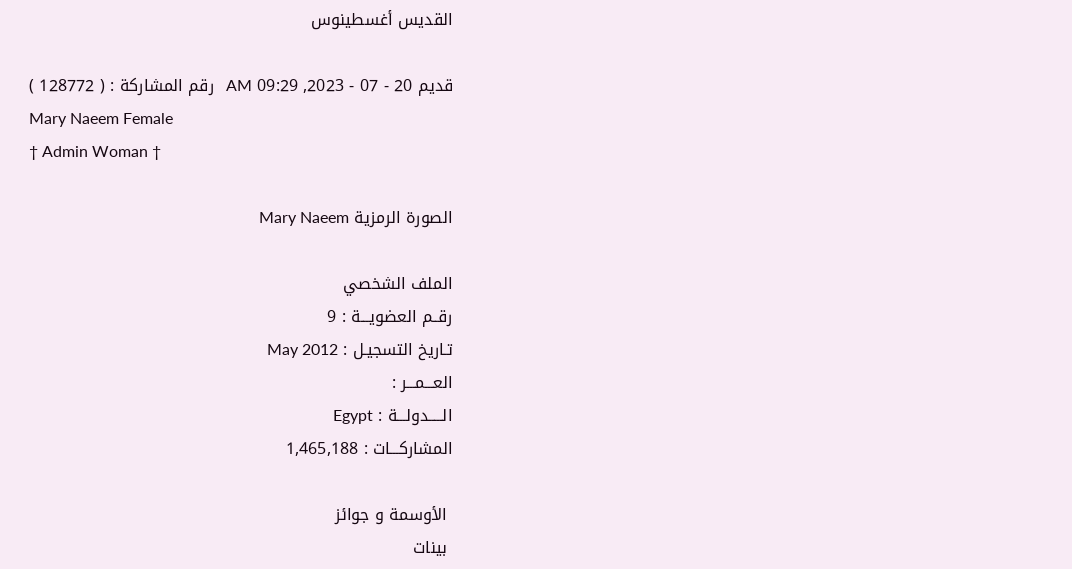القديس أغسطينوس

قديم 20 - 07 - 2023, 09:29 AM   رقم المشاركة : ( 128772 )
Mary Naeem Female
† Admin Woman †

الصورة الرمزية Mary Naeem

الملف الشخصي
رقــم العضويـــة : 9
تـاريخ التسجيـل : May 2012
العـــمـــر :
الـــــدولـــة : Egypt
المشاركـــات : 1,465,188

 الأوسمة و جوائز
 بينات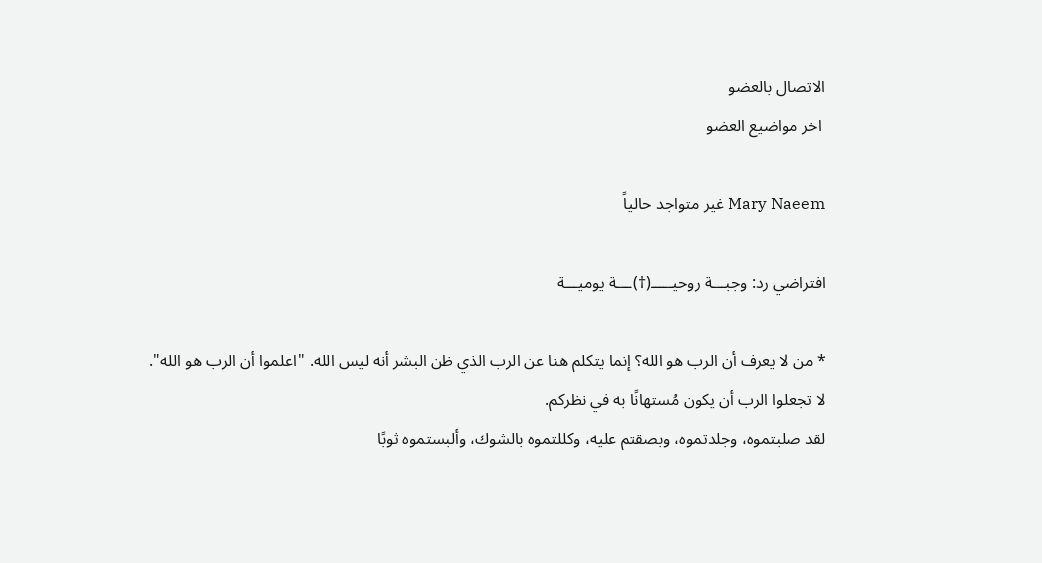الاتصال بالعضو
 اخر مواضيع العضو

Mary Naeem غير متواجد حالياً

افتراضي رد: وجبـــة روحيـــــ(†)ـــة يوميـــة

* من لا يعرف أن الرب هو الله؟ إنما يتكلم هنا عن الرب الذي ظن البشر أنه ليس الله. "اعلموا أن الرب هو الله".
لا تجعلوا الرب أن يكون مُستهانًا به في نظركم.
لقد صلبتموه، وجلدتموه، وبصقتم عليه، وكللتموه بالشوك، وألبستموه ثوبًا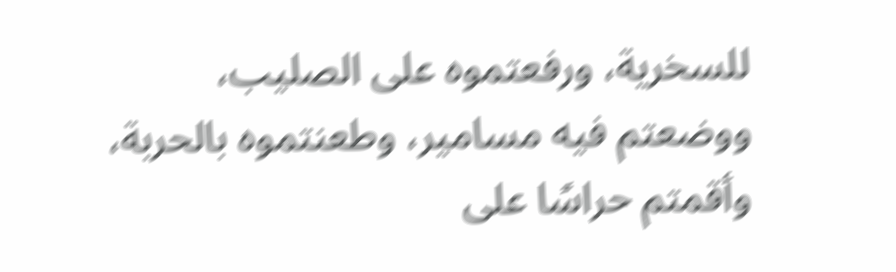للسخرية، ورفعتموه على الصليب، ووضعتم فيه مسامير، وطعنتموه بالحربة، وأقمتم حراسًا على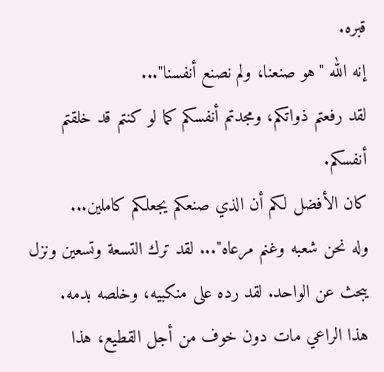قبره.
إنه الله "هو صنعنا، ولم نصنع أنفسنا"...
لقد رفعتم ذواتكم، ومجدتم أنفسكم كما لو كنتم قد خلقتم أنفسكم.
كان الأفضل لكم أن الذي صنعكم يجعلكم كاملين...
وله نحن شعبه وغنم مرعاه"... لقد ترك التسعة وتسعين ونزل يبحث عن الواحد. لقد رده على منكبيه، وخلصه بدمه.
هذا الراعي مات دون خوف من أجل القطيع، هذا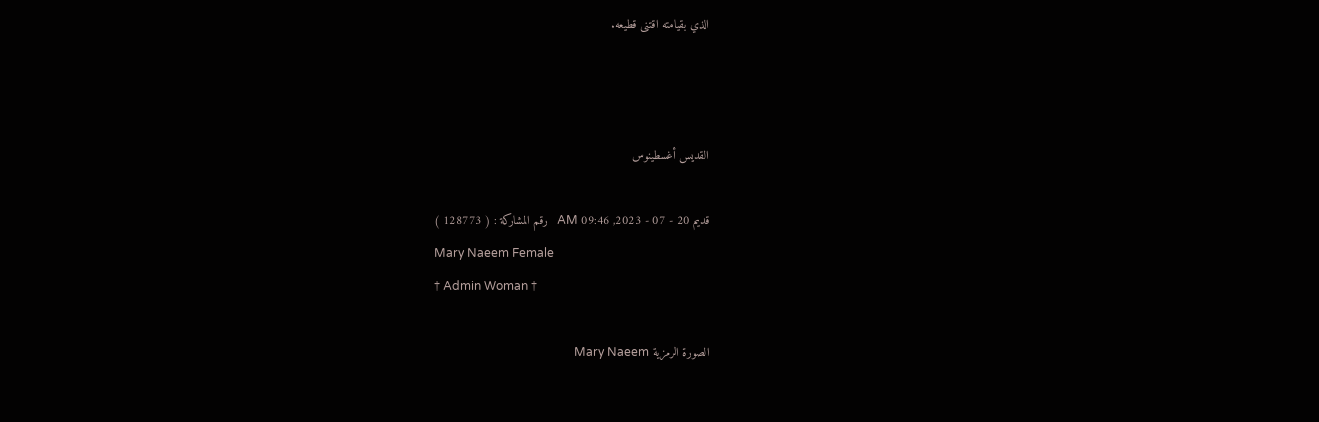الذي بقيامته اقتنى قطيعه.



القديس أغسطينوس

قديم 20 - 07 - 2023, 09:46 AM   رقم المشاركة : ( 128773 )
Mary Naeem Female
† Admin Woman †

الصورة الرمزية Mary Naeem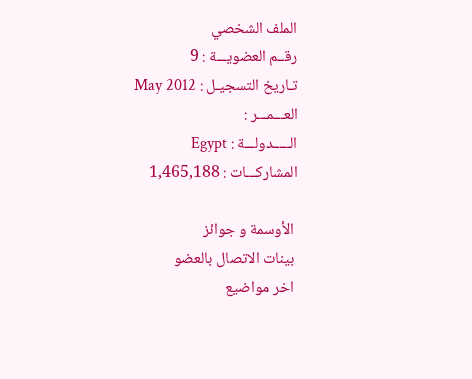الملف الشخصي
رقــم العضويـــة : 9
تـاريخ التسجيـل : May 2012
العـــمـــر :
الـــــدولـــة : Egypt
المشاركـــات : 1,465,188

 الأوسمة و جوائز
 بينات الاتصال بالعضو
 اخر مواضيع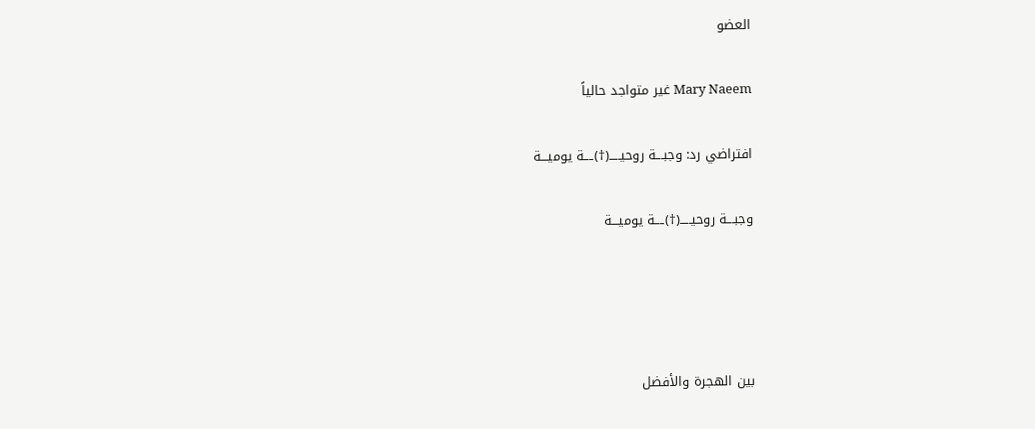العضو

Mary Naeem غير متواجد حالياً

افتراضي رد: وجبـــة روحيـــــ(†)ـــة يوميـــة

وجبـــة روحيـــــ(†)ـــة يوميـــة




بين الهجرة والأفضل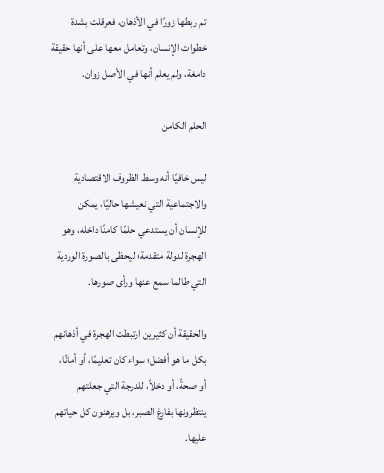تم ربطها زورًا في الأذهان، فعرقلت بشدة خطوات الإنسان، وتعامل معها على أنها حقيقة دامغة، ولم يعلم أنها في الأصل زوان.

الحلم الكامن

ليس خافيًا أنه وسط الظروف الاقتصادية والاجتماعية التي نعيشها حاليًا، يمكن للإنسان أن يستدعي حلمًا كامنًا داخله، وهو الهجرة لدولة متقدمة؛ ليحظى بالصورة الوردية التي طالما سمع عنها ورأى صورها.

والحقيقة أن كثيرين ارتبطت الهجرة في أذهانهم بكل ما هو أفضل؛ سواء كان تعليمًا، أو أمانًا، أو صحةً، أو دخلاً، للدرجة التي جعلتهم ينتظرونها بفارغ الصبر، بل ويرهنون كل حياتهم عليها.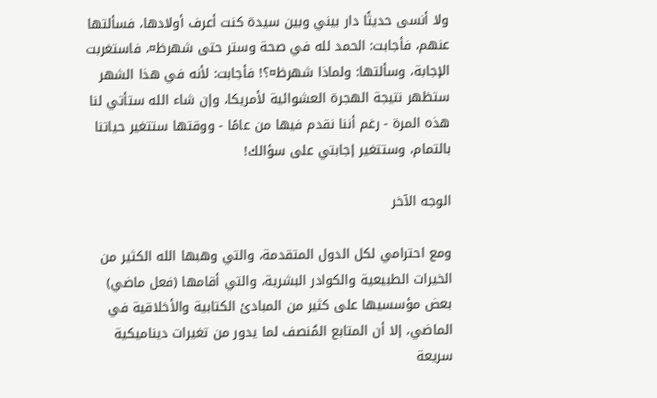ولا أنسى حديثًا دار بيني وبين سيدة كنت أعرف أولادها، فسألتها عنهم، فأجابت: الحمد لله في صحة وستر حتى شهرظ¤، فاستغربت الإجابة، وسألتها: ولماذا شهرظ¤؟! فأجابت: لأنه في هذا الشهر ستظهر نتيجة الهجرة العشوائية لأمريكا، وإن شاء الله ستأتي لنا هذه المرة - رغم أننا نقدم فيها من عامًا - ووقتها ستتغير حياتنا بالتمام، وستتغير إجابتي على سؤالك!

الوجه الآخر

ومع احترامي لكل الدول المتقدمة، والتي وهبها الله الكثير من الخيرات الطبيعية والكوادر البشرية، والتي أقامها (فعل ماضي) بعض مؤسسيها على كثير من المبادئ الكتابية والأخلاقية في الماضي، إلا أن المتابع المُنصف لما يدور من تغيرات ديناميكية سريعة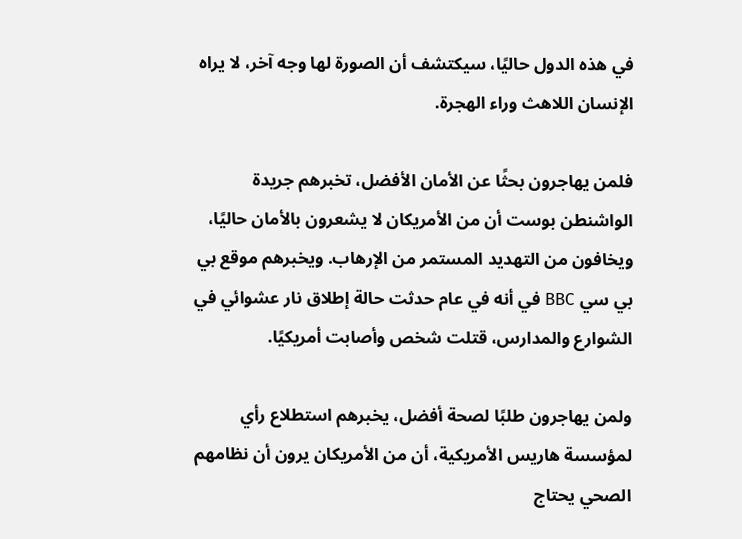في هذه الدول حاليًا، سيكتشف أن الصورة لها وجه آخر، لا يراه الإنسان اللاهث وراء الهجرة.

فلمن يهاجرون بحثًا عن الأمان الأفضل، تخبرهم جريدة الواشنطن بوست أن من الأمريكان لا يشعرون بالأمان حاليًا، ويخافون من التهديد المستمر من الإرهاب. ويخبرهم موقع بي بي سي BBC في أنه في عام حدثت حالة إطلاق نار عشوائي في الشوارع والمدارس، قتلت شخص وأصابت أمريكيًا.

ولمن يهاجرون طلبًا لصحة أفضل، يخبرهم استطلاع رأي لمؤسسة هاريس الأمريكية، أن من الأمريكان يرون أن نظامهم الصحي يحتاج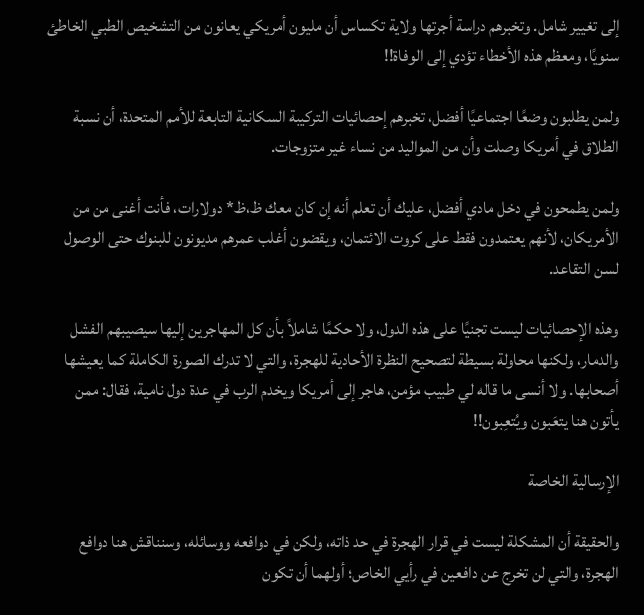إلى تغيير شامل. وتخبرهم دراسة أجرتها ولاية تكساس أن مليون أمريكي يعانون من التشخيص الطبي الخاطئ سنويًا، ومعظم هذه الأخطاء تؤدي إلى الوفاة!!

ولمن يطلبون وضعًا اجتماعيًا أفضل، تخبرهم إحصائيات التركيبة السكانية التابعة للأمم المتحدة، أن نسبة الطلاق في أمريكا وصلت وأن من المواليد من نساء غير متزوجات.

ولمن يطمحون في دخل مادي أفضل، عليك أن تعلم أنه إن كان معك ظ،ظ* دولارات، فأنت أغنى من من الأمريكان، لأنهم يعتمدون فقط على كروت الائتمان، ويقضون أغلب عمرهم مديونون للبنوك حتى الوصول لسن التقاعد.

وهذه الإحصائيات ليست تجنيًا على هذه الدول، ولا حكمًا شاملاً بأن كل المهاجرين إليها سيصيبهم الفشل والدمار، ولكنها محاولة بسيطة لتصحيح النظرة الأحادية للهجرة، والتي لا تدرك الصورة الكاملة كما يعيشها أصحابها. ولا أنسى ما قاله لي طبيب مؤمن، هاجر إلى أمريكا ويخدم الرب في عدة دول نامية، فقال: ممن يأتون هنا يتعَبون ويُتعِبون!!

الإرسالية الخاصة

والحقيقة أن المشكلة ليست في قرار الهجرة في حد ذاته، ولكن في دوافعه ووسائله، وسنناقش هنا دوافع الهجرة، والتي لن تخرج عن دافعين في رأيي الخاص؛ أولهما أن تكون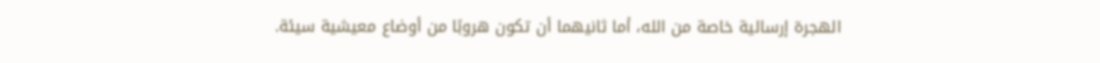الهجرة إرسالية خاصة من الله، أما ثانيهما أن تكون هروبًا من أوضاع معيشية سيئة.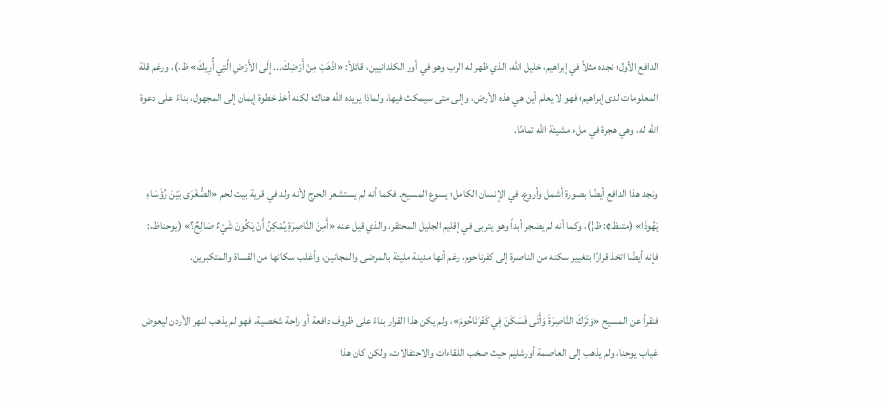الدافع الأول؛ نجده مثلاً في إبراهيم، خليل الله، الذي ظهر له الرب وهو في أور الكلدانيين، قائلاً: «اذْهَبْ مِنْ أَرْضِكَ... إِلَى الأَرْضِ الَّتِي أُرِيكَ» ظ،)، ورغم قلة المعلومات لدى إبراهيم؛ فهو لا يعلم أين هي هذه الأرض، وإلى متى سيمكث فيها، ولماذا يريده الله هناك؛ لكنه أخذ خطوة إيمان إلى المجهول، بناءً على دعوة الله له، وهي هجرة في ملء مشيئة الله تمامًا.

ونجد هذا الدافع أيضًا بصورة أشمل وأروع، في الإنسان الكامل؛ يسوع المسيح. فكما أنه لم يستشعر الحرج لأنه ولد في قرية بيت لحم «الصُّغْرَى بَيْنَ رُؤَسَاءِ يَهُوذَا» (متىظ¢: ظ¦)، وكما أنه لم يضجر أبداً وهو يتربى في إقليم الجليل المحتقر، والذي قيل عنه «أَمِنَ النَّاصِرَةِ يُمْكِنُ أَنْ يَكُونَ شَيْءٌ صَالِحٌ؟» (يوحناظ،: فإنه أيضًا اتخذ قرارًا بتغيير سكنه من الناصرة إلى كفرناحوم، رغم أنها مدينة مليئة بالمرضى والمجانين، وأغلب سكانها من القساة والمتكبرين.

فنقرأ عن المسيح «وَتَرَكَ النَّاصِرَةَ وَأَتَى فَسَكَنَ فِي كَفْرَنَاحُومَ»، ولم يكن هذا القرار بناءً على ظروف دافعة أو راحة شخصية، فهو لم يذهب لنهر الأردن ليعوض غياب يوحنا، ولم يذهب إلى العاصمة أورشليم حيث صخب اللقاءات والاحتفالات، ولكن كان هذا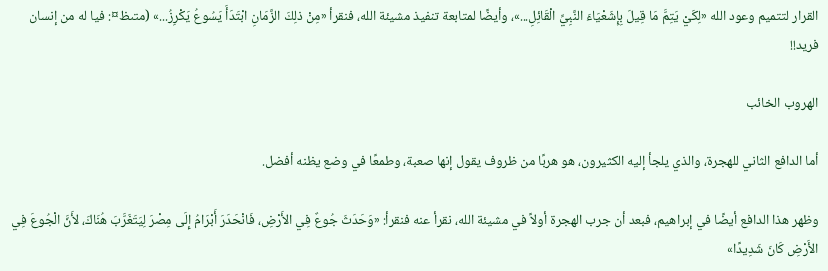القرار لتتميم وعود الله «لِكَيْ يَتِمَّ مَا قِيلَ بِإِشَعْيَاءَ النَّبِيِّ الْقَائِلِ...»، وأيضًا لمتابعة تنفيذ مشيئة الله، فنقرأ «مِنْ ذلِكَ الزَّمَانِ ابْتَدَأَ يَسُوعُ يَكْرِزُ...» (متىظ¤: فيا له من إنسان فريد!!

الهروب الخائب

أما الدافع الثاني للهجرة، والذي يلجأ إليه الكثيرون، هو هربًا من ظروف يقول إنها صعبة، وطمعًا في وضع يظنه أفضل.

وظهر هذا الدافع أيضًا في إبراهيم، فبعد أن جرب الهجرة أولاً في مشيئة الله، نقرأ عنه فنقرأ: «وَحَدَثَ جُوعٌ فِي الأَرْضِ، فَانْحَدَرَ أَبْرَامُ إِلَى مِصْرَ لِيَتَغَرَّبَ هُنَاكَ، لأَنَّ الْجُوعَ فِي الأَرْضِ كَانَ شَدِيدًا»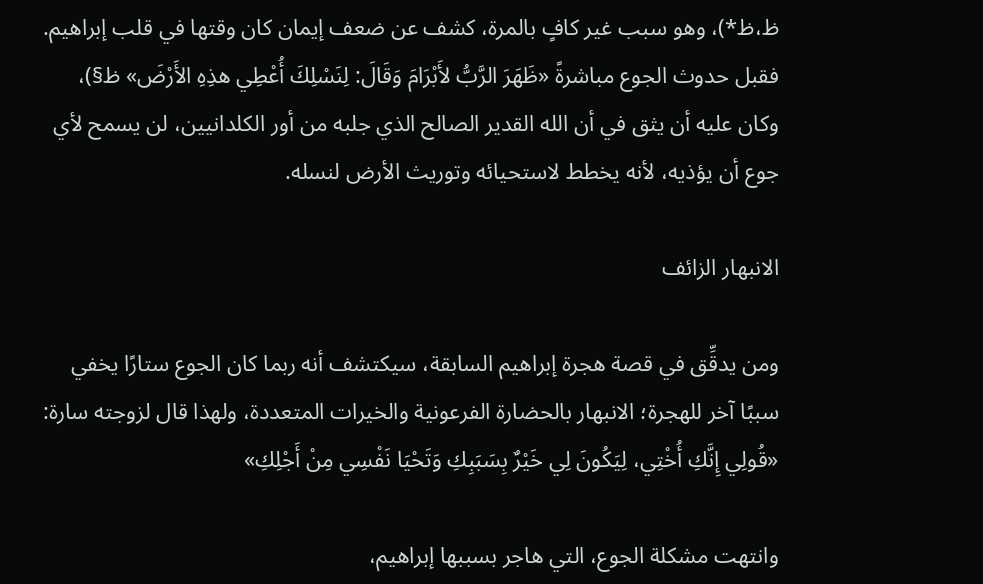ظ،ظ*)، وهو سبب غير كافٍ بالمرة، كشف عن ضعف إيمان كان وقتها في قلب إبراهيم. فقبل حدوث الجوع مباشرةً «ظَهَرَ الرَّبُّ لأَبْرَامَ وَقَالَ: لِنَسْلِكَ أُعْطِي هذِهِ الأَرْضَ» ظ§)، وكان عليه أن يثق في أن الله القدير الصالح الذي جلبه من أور الكلدانيين، لن يسمح لأي جوع أن يؤذيه، لأنه يخطط لاستحيائه وتوريث الأرض لنسله.

الانبهار الزائف

ومن يدقِّق في قصة هجرة إبراهيم السابقة، سيكتشف أنه ربما كان الجوع ستارًا يخفي سببًا آخر للهجرة؛ الانبهار بالحضارة الفرعونية والخيرات المتعددة، ولهذا قال لزوجته سارة: «قُولِي إِنَّكِ أُخْتِي، لِيَكُونَ لِي خَيْرٌ بِسَبَبِكِ وَتَحْيَا نَفْسِي مِنْ أَجْلِكِ»

وانتهت مشكلة الجوع، التي هاجر بسببها إبراهيم،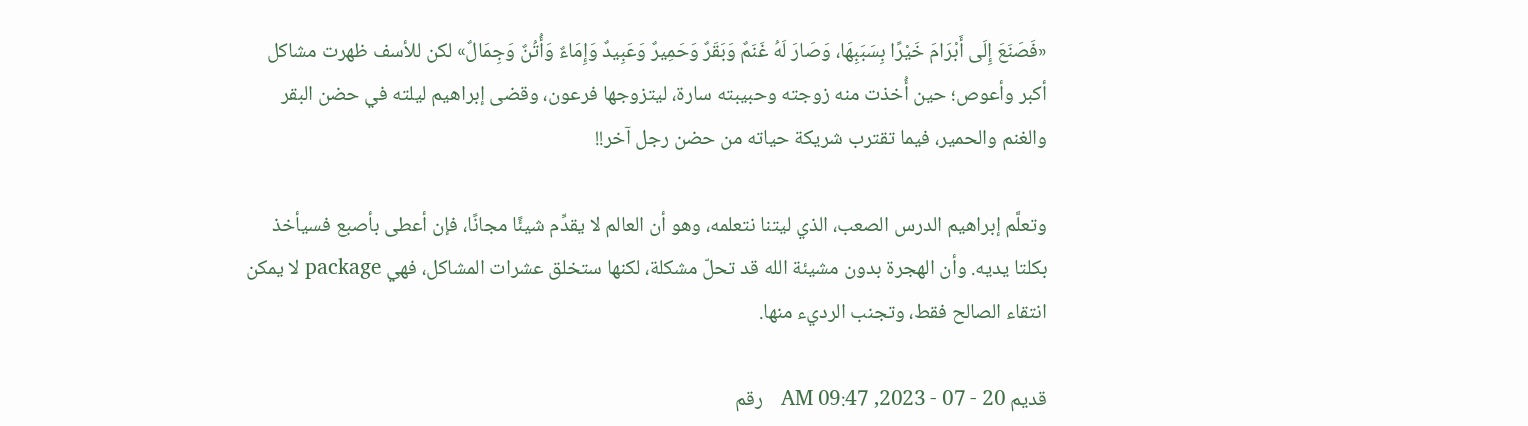«فَصَنَعَ إِلَى أَبْرَامَ خَيْرًا بِسَبَبِهَا، وَصَارَ لَهُ غَنَمٌ وَبَقَرٌ وَحَمِيرٌ وَعَبِيدٌ وَإِمَاءٌ وَأُتُنٌ وَجِمَالٌ» لكن للأسف ظهرت مشاكل أكبر وأعوص؛ حين أُخذت منه زوجته وحبيبته سارة، ليتزوجها فرعون، وقضى إبراهيم ليلته في حضن البقر والغنم والحمير، فيما تقترب شريكة حياته من حضن رجل آخر!!

وتعلَّم إبراهيم الدرس الصعب، الذي ليتنا نتعلمه، وهو أن العالم لا يقدِّم شيئًا مجانًا، فإن أعطى بأصبع فسيأخذ بكلتا يديه. وأن الهجرة بدون مشيئة الله قد تحلّ مشكلة، لكنها ستخلق عشرات المشاكل، فهي package لا يمكن انتقاء الصالح فقط، وتجنب الرديء منها.

قديم 20 - 07 - 2023, 09:47 AM   رقم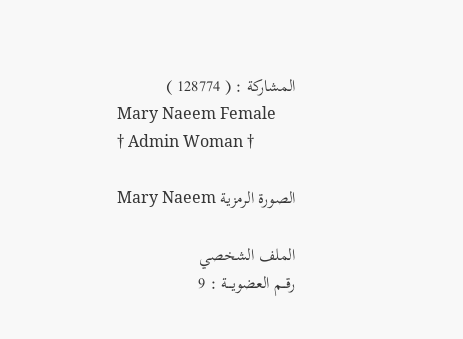المشاركة : ( 128774 )
Mary Naeem Female
† Admin Woman †

الصورة الرمزية Mary Naeem

الملف الشخصي
رقــم العضويـــة : 9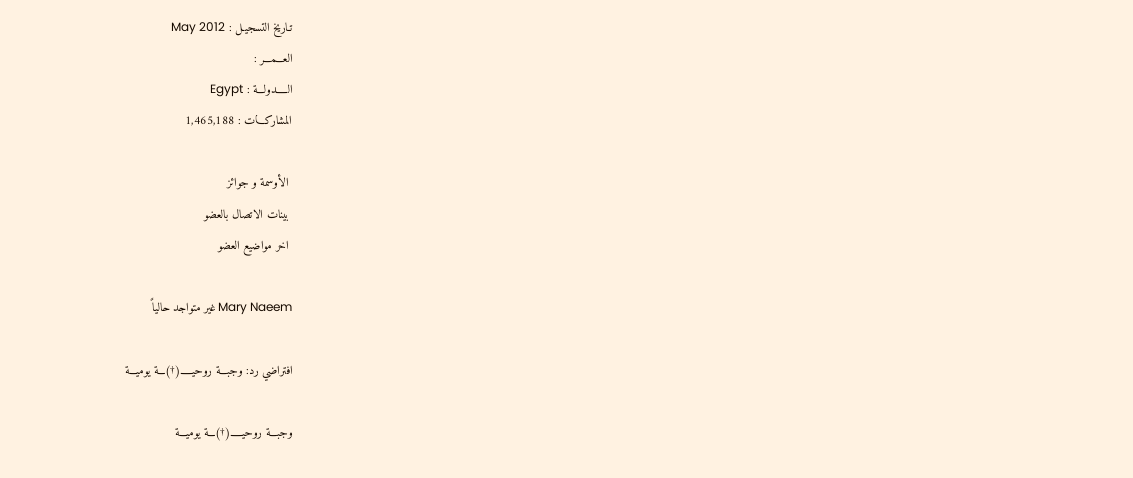تـاريخ التسجيـل : May 2012
العـــمـــر :
الـــــدولـــة : Egypt
المشاركـــات : 1,465,188

 الأوسمة و جوائز
 بينات الاتصال بالعضو
 اخر مواضيع العضو

Mary Naeem غير متواجد حالياً

افتراضي رد: وجبـــة روحيـــــ(†)ـــة يوميـــة

وجبـــة روحيـــــ(†)ـــة يوميـــة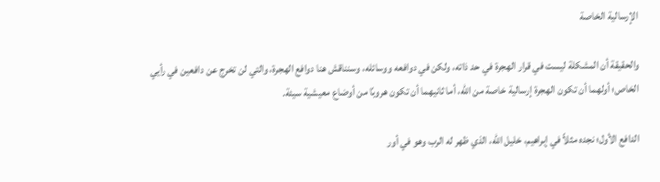الإرسالية الخاصة

والحقيقة أن المشكلة ليست في قرار الهجرة في حد ذاته، ولكن في دوافعه ووسائله، وسنناقش هنا دوافع الهجرة، والتي لن تخرج عن دافعين في رأيي الخاص؛ أولهما أن تكون الهجرة إرسالية خاصة من الله، أما ثانيهما أن تكون هروبًا من أوضاع معيشية سيئة.

الدافع الأول؛ نجده مثلاً في إبراهيم، خليل الله، الذي ظهر له الرب وهو في أور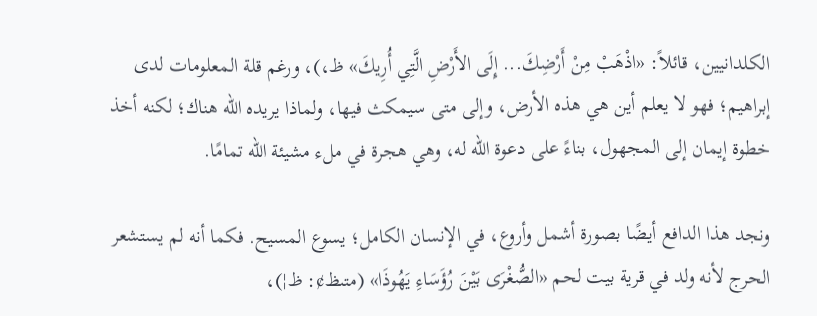الكلدانيين، قائلاً: «اذْهَبْ مِنْ أَرْضِكَ... إِلَى الأَرْضِ الَّتِي أُرِيكَ» ظ،)، ورغم قلة المعلومات لدى إبراهيم؛ فهو لا يعلم أين هي هذه الأرض، وإلى متى سيمكث فيها، ولماذا يريده الله هناك؛ لكنه أخذ خطوة إيمان إلى المجهول، بناءً على دعوة الله له، وهي هجرة في ملء مشيئة الله تمامًا.

ونجد هذا الدافع أيضًا بصورة أشمل وأروع، في الإنسان الكامل؛ يسوع المسيح. فكما أنه لم يستشعر الحرج لأنه ولد في قرية بيت لحم «الصُّغْرَى بَيْنَ رُؤَسَاءِ يَهُوذَا» (متىظ¢: ظ¦)،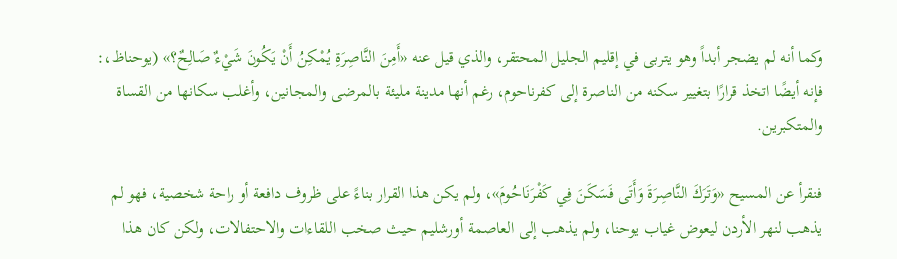وكما أنه لم يضجر أبداً وهو يتربى في إقليم الجليل المحتقر، والذي قيل عنه «أَمِنَ النَّاصِرَةِ يُمْكِنُ أَنْ يَكُونَ شَيْءٌ صَالِحٌ؟» (يوحناظ،: فإنه أيضًا اتخذ قرارًا بتغيير سكنه من الناصرة إلى كفرناحوم، رغم أنها مدينة مليئة بالمرضى والمجانين، وأغلب سكانها من القساة والمتكبرين.

فنقرأ عن المسيح «وَتَرَكَ النَّاصِرَةَ وَأَتَى فَسَكَنَ فِي كَفْرَنَاحُومَ»، ولم يكن هذا القرار بناءً على ظروف دافعة أو راحة شخصية، فهو لم يذهب لنهر الأردن ليعوض غياب يوحنا، ولم يذهب إلى العاصمة أورشليم حيث صخب اللقاءات والاحتفالات، ولكن كان هذا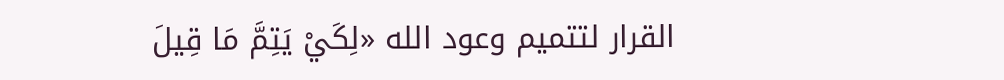القرار لتتميم وعود الله «لِكَيْ يَتِمَّ مَا قِيلَ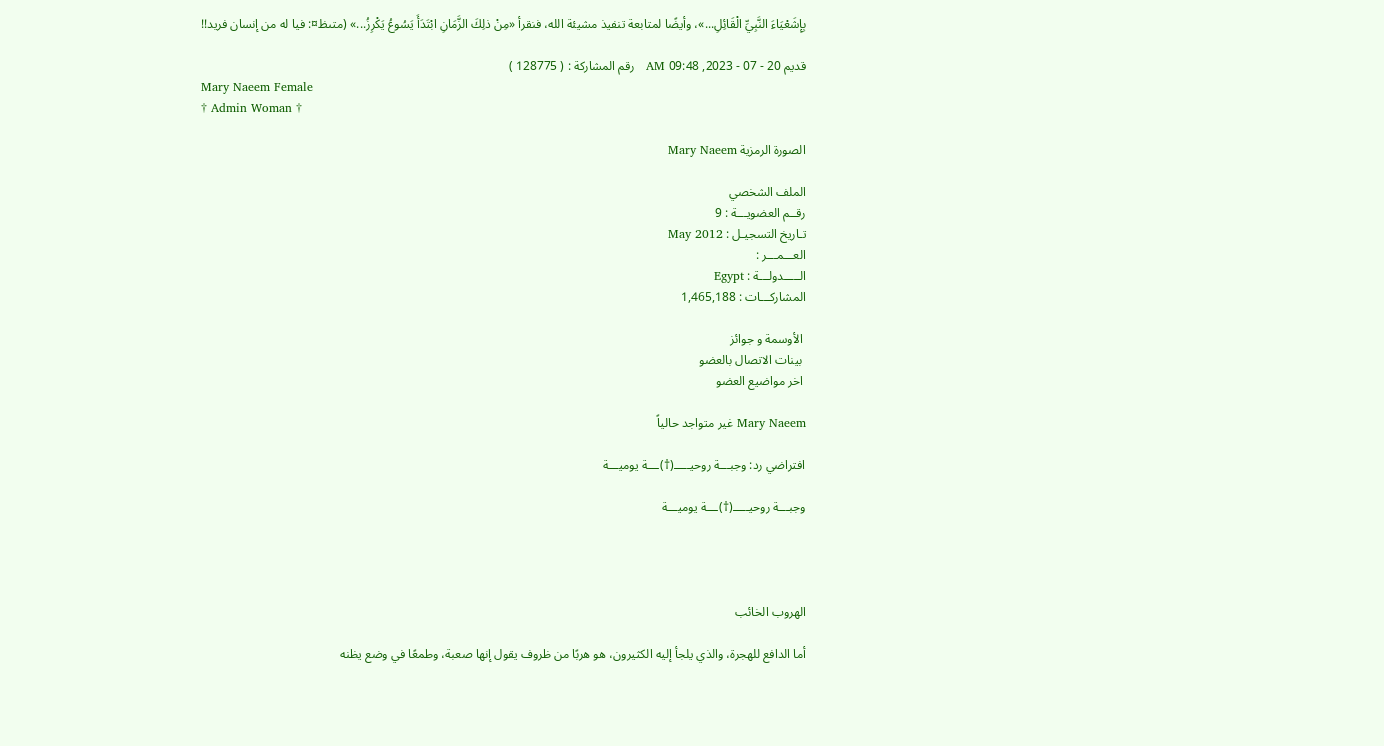بِإِشَعْيَاءَ النَّبِيِّ الْقَائِلِ...»، وأيضًا لمتابعة تنفيذ مشيئة الله، فنقرأ «مِنْ ذلِكَ الزَّمَانِ ابْتَدَأَ يَسُوعُ يَكْرِزُ...» (متىظ¤: فيا له من إنسان فريد!!

قديم 20 - 07 - 2023, 09:48 AM   رقم المشاركة : ( 128775 )
Mary Naeem Female
† Admin Woman †

الصورة الرمزية Mary Naeem

الملف الشخصي
رقــم العضويـــة : 9
تـاريخ التسجيـل : May 2012
العـــمـــر :
الـــــدولـــة : Egypt
المشاركـــات : 1,465,188

 الأوسمة و جوائز
 بينات الاتصال بالعضو
 اخر مواضيع العضو

Mary Naeem غير متواجد حالياً

افتراضي رد: وجبـــة روحيـــــ(†)ـــة يوميـــة

وجبـــة روحيـــــ(†)ـــة يوميـــة




الهروب الخائب

أما الدافع للهجرة، والذي يلجأ إليه الكثيرون، هو هربًا من ظروف يقول إنها صعبة، وطمعًا في وضع يظنه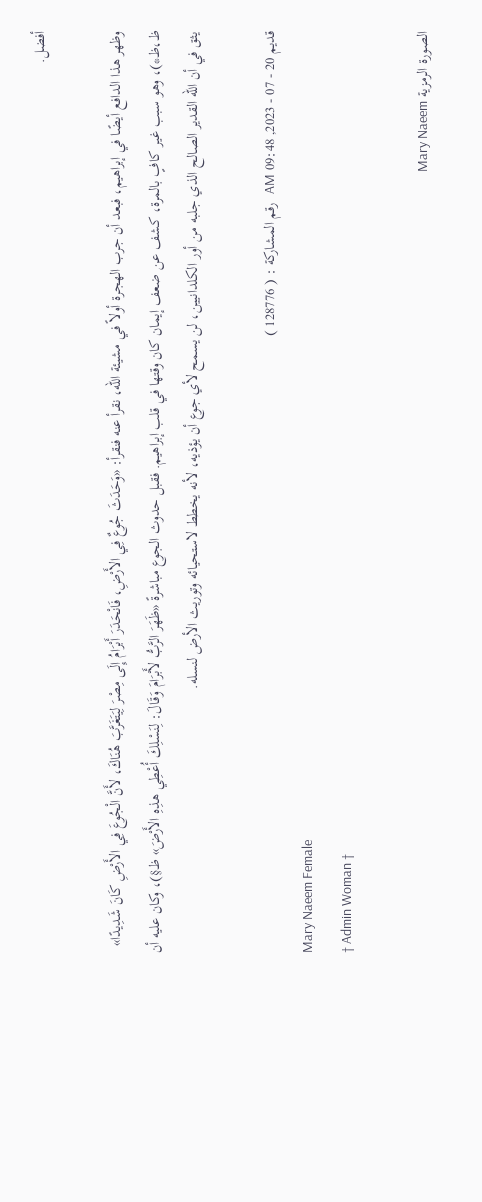أفضل.

وظهر هذا الدافع أيضًا في إبراهيم، فبعد أن جرب الهجرة أولاً في مشيئة الله، نقرأ عنه فنقرأ: «وَحَدَثَ جُوعٌ فِي الأَرْضِ، فَانْحَدَرَ أَبْرَامُ إِلَى مِصْرَ لِيَتَغَرَّبَ هُنَاكَ، لأَنَّ الْجُوعَ فِي الأَرْضِ كَانَ شَدِيدًا» ظ،ظ*)، وهو سبب غير كافٍ بالمرة، كشف عن ضعف إيمان كان وقتها في قلب إبراهيم. فقبل حدوث الجوع مباشرةً «ظَهَرَ الرَّبُّ لأَبْرَامَ وَقَالَ: لِنَسْلِكَ أُعْطِي هذِهِ الأَرْضَ» ظ§)، وكان عليه أن يثق في أن الله القدير الصالح الذي جلبه من أور الكلدانيين، لن يسمح لأي جوع أن يؤذيه، لأنه يخطط لاستحيائه وتوريث الأرض لنسله.

قديم 20 - 07 - 2023, 09:48 AM   رقم المشاركة : ( 128776 )
Mary Naeem Female
† Admin Woman †

الصورة الرمزية Mary Naeem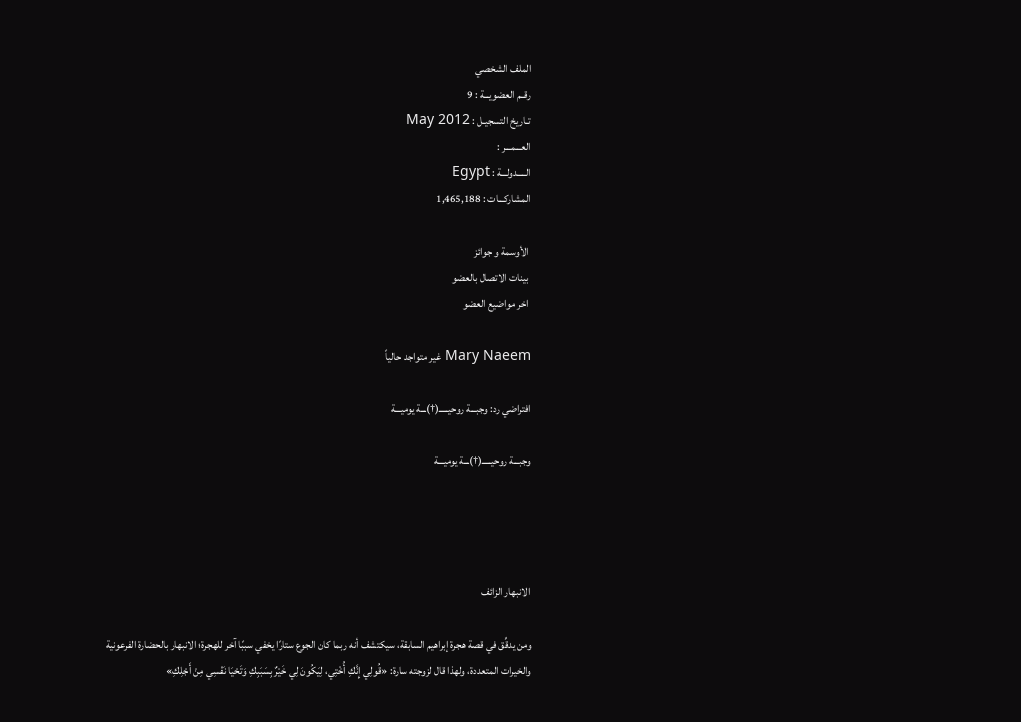الملف الشخصي
رقــم العضويـــة : 9
تـاريخ التسجيـل : May 2012
العـــمـــر :
الـــــدولـــة : Egypt
المشاركـــات : 1,465,188

 الأوسمة و جوائز
 بينات الاتصال بالعضو
 اخر مواضيع العضو

Mary Naeem غير متواجد حالياً

افتراضي رد: وجبـــة روحيـــــ(†)ـــة يوميـــة

وجبـــة روحيـــــ(†)ـــة يوميـــة




الانبهار الزائف

ومن يدقِّق في قصة هجرة إبراهيم السابقة، سيكتشف أنه ربما كان الجوع ستارًا يخفي سببًا آخر للهجرة؛ الانبهار بالحضارة الفرعونية والخيرات المتعددة، ولهذا قال لزوجته سارة: «قُولِي إِنَّكِ أُخْتِي، لِيَكُونَ لِي خَيْرٌ بِسَبَبِكِ وَتَحْيَا نَفْسِي مِنْ أَجْلِكِ»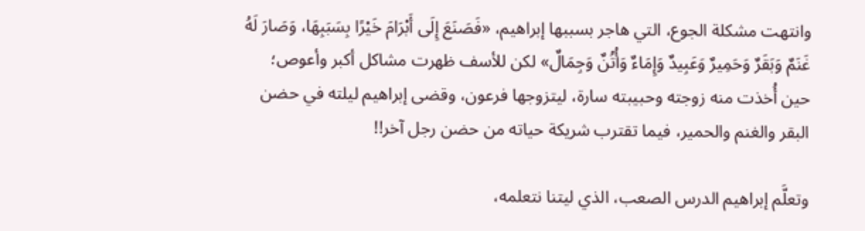وانتهت مشكلة الجوع، التي هاجر بسببها إبراهيم، «فَصَنَعَ إِلَى أَبْرَامَ خَيْرًا بِسَبَبِهَا، وَصَارَ لَهُ غَنَمٌ وَبَقَرٌ وَحَمِيرٌ وَعَبِيدٌ وَإِمَاءٌ وَأُتُنٌ وَجِمَالٌ» لكن للأسف ظهرت مشاكل أكبر وأعوص؛ حين أُخذت منه زوجته وحبيبته سارة، ليتزوجها فرعون، وقضى إبراهيم ليلته في حضن البقر والغنم والحمير، فيما تقترب شريكة حياته من حضن رجل آخر!!

وتعلَّم إبراهيم الدرس الصعب، الذي ليتنا نتعلمه،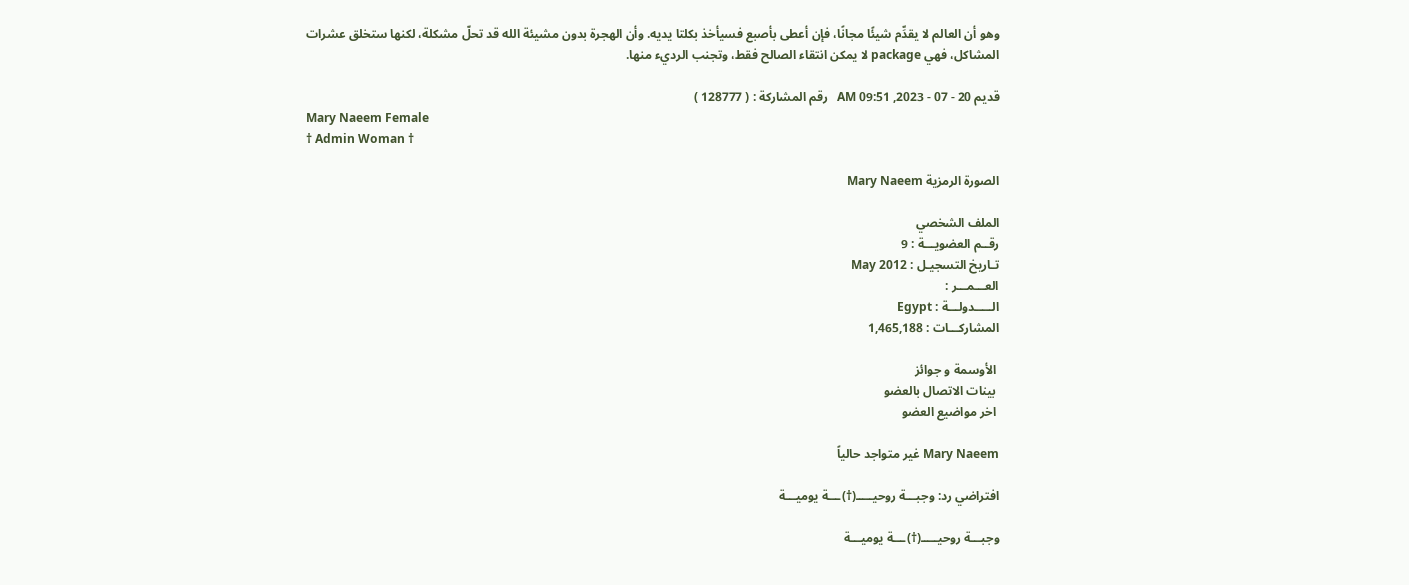وهو أن العالم لا يقدِّم شيئًا مجانًا، فإن أعطى بأصبع فسيأخذ بكلتا يديه. وأن الهجرة بدون مشيئة الله قد تحلّ مشكلة، لكنها ستخلق عشرات المشاكل، فهي package لا يمكن انتقاء الصالح فقط، وتجنب الرديء منها.

قديم 20 - 07 - 2023, 09:51 AM   رقم المشاركة : ( 128777 )
Mary Naeem Female
† Admin Woman †

الصورة الرمزية Mary Naeem

الملف الشخصي
رقــم العضويـــة : 9
تـاريخ التسجيـل : May 2012
العـــمـــر :
الـــــدولـــة : Egypt
المشاركـــات : 1,465,188

 الأوسمة و جوائز
 بينات الاتصال بالعضو
 اخر مواضيع العضو

Mary Naeem غير متواجد حالياً

افتراضي رد: وجبـــة روحيـــــ(†)ـــة يوميـــة

وجبـــة روحيـــــ(†)ـــة يوميـــة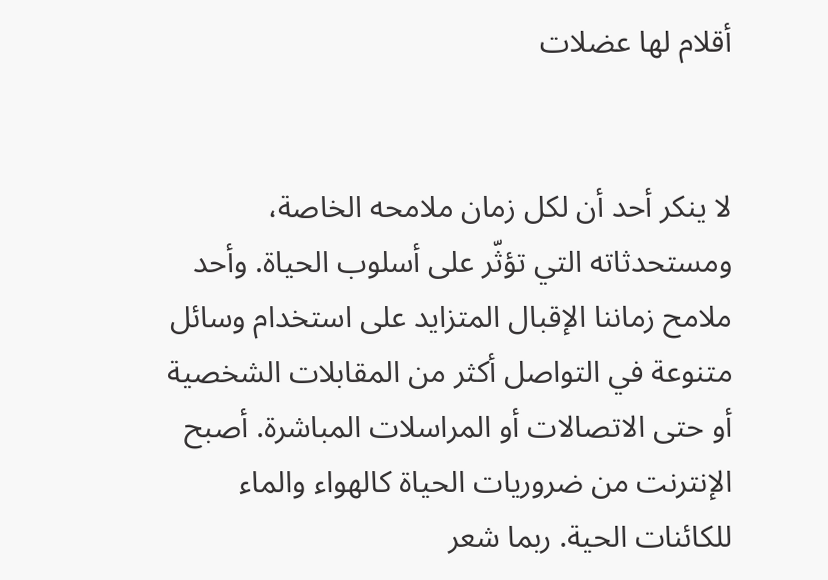أقلام لها عضلات


لا ينكر أحد أن لكل زمان ملامحه الخاصة، ومستحدثاته التي تؤثّر على أسلوب الحياة. وأحد ملامح زماننا الإقبال المتزايد على استخدام وسائل متنوعة في التواصل أكثر من المقابلات الشخصية أو حتى الاتصالات أو المراسلات المباشرة. أصبح الإنترنت من ضروريات الحياة كالهواء والماء للكائنات الحية. ربما شعر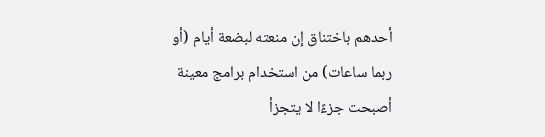أحدهم باختناق إن منعته لبضعة أيام (أو ربما ساعات) من استخدام برامج معينة أصبحت جزءًا لا يتجزأ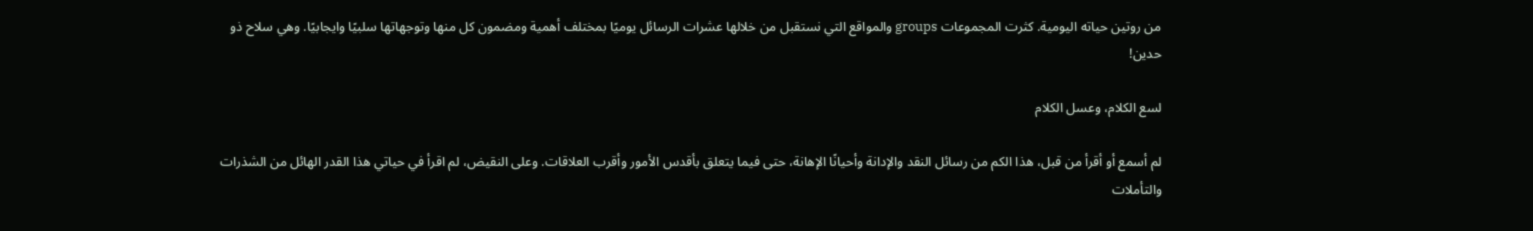من روتين حياته اليومية. كثرت المجموعات groups والمواقع التي نستقبل من خلالها عشرات الرسائل يوميًا بمختلف أهمية ومضمون كل منها وتوجهاتها سلبيًا وايجابيًا. وهي سلاح ذو حدين!

لسع الكلام، وعسل الكلام

لم أسمع أو أقرأ من قبل، هذا الكم من رسائل النقد والإدانة وأحيانًا الإهانة، حتى فيما يتعلق بأقدس الأمور وأقرب العلاقات. وعلى النقيض، لم اقرأ في حياتي هذا القدر الهائل من الشذرات والتأملات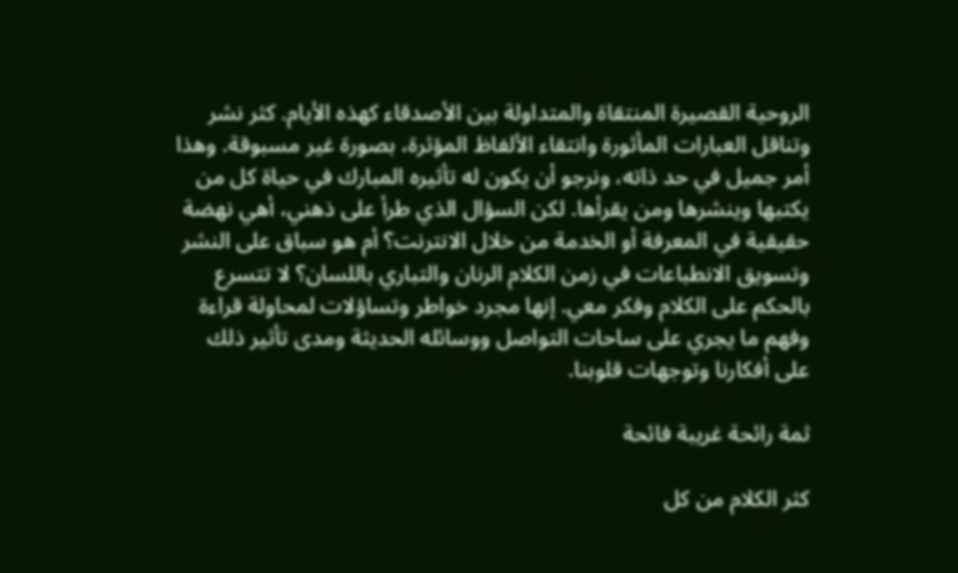الروحية القصيرة المنتقاة والمتداولة بين الأصدقاء كهذه الأيام. كثر نشر وتناقل العبارات المأثورة وانتقاء الألفاظ المؤثرة، بصورة غير مسبوقة. وهذا أمر جميل في حد ذاته، ونرجو أن يكون له تأثيره المبارك في حياة كل من يكتبها وينشرها ومن يقرأها. لكن السؤال الذي طرأ على ذهني، أهي نهضة حقيقية في المعرفة أو الخدمة من خلال الانترنت؟ أم هو سباق على النشر وتسويق الانطباعات في زمن الكلام الرنان والتباري باللسان؟ لا تتسرع بالحكم على الكلام وفكر معي. إنها مجرد خواطر وتساؤلات لمحاولة قراءة وفهم ما يجري على ساحات التواصل ووسائله الحديثة ومدى تأثير ذلك على أفكارنا وتوجهات قلوبنا.

ثمة رائحة غريبة فائحة

كثر الكلام من كل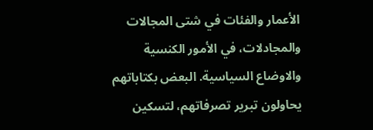الأعمار والفئات في شتى المجالات والمجادلات، في الأمور الكنسية والاوضاع السياسية. البعض بكتاباتهم يحاولون تبرير تصرفاتهم، لتسكين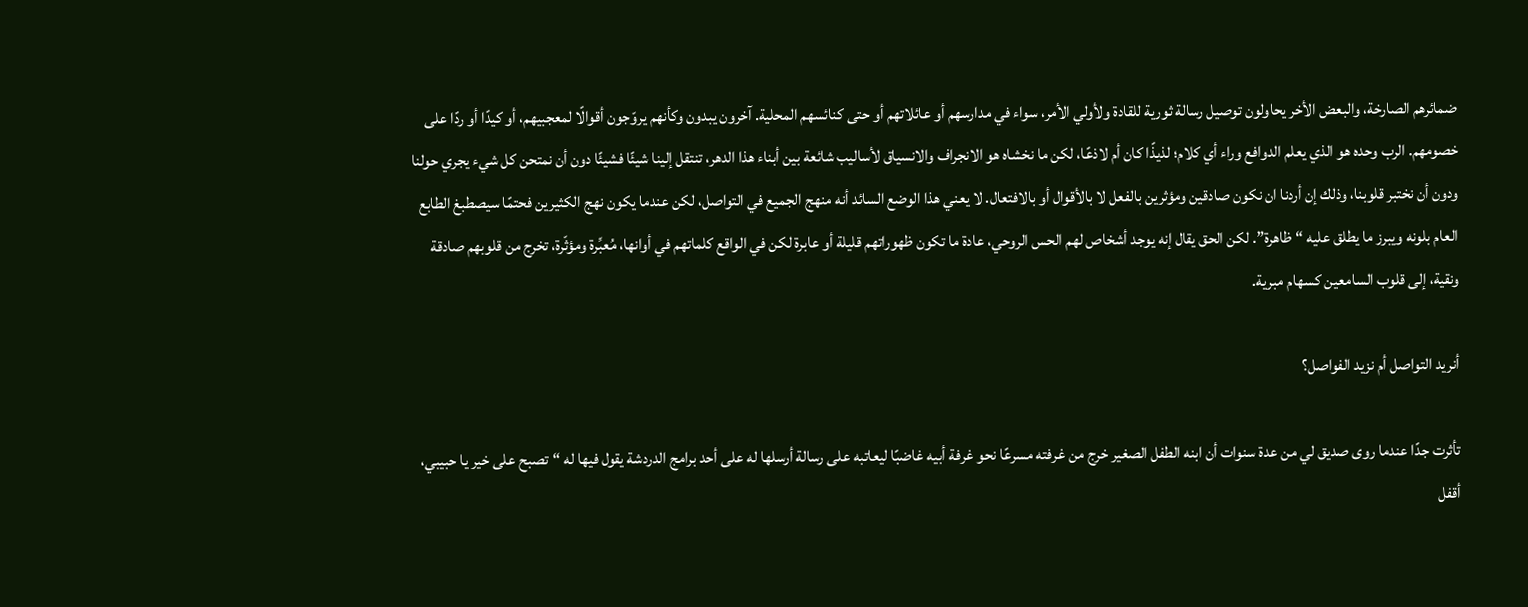ضمائرهم الصارخة، والبعض الأخر يحاولون توصيل رسالة ثورية للقادة ولأولي الأمر، سواء في مدارسهم أو عائلاتهم أو حتى كنائسهم المحلية. آخرون يبدون وكأنهم يروّجون أقوالًا لمعجبيهم، أو كيدًا أو ردًا على خصومهم. الرب وحده هو الذي يعلم الدوافع وراء أي كلام؛ لذيذًا كان أم لاذعًا، لكن ما نخشاه هو الانجراف والانسياق لأساليب شائعة بين أبناء هذا الدهر، تنتقل إلينا شيئًا فشيئًا دون أن نمتحن كل شيء يجري حولنا ودون أن نختبر قلوبنا، وذلك إن أردنا ان نكون صادقين ومؤثرين بالفعل لا بالأقوال أو بالافتعال. لا يعني هذا الوضع السائد أنه منهج الجميع في التواصل، لكن عندما يكون نهج الكثيرين فحتمًا سيصطبغ الطابع العام بلونه ويبرز ما يطلق عليه “ظاهرة”. لكن الحق يقال إنه يوجد أشخاص لهم الحس الروحي، عادة ما تكون ظهوراتهم قليلة أو عابرة لكن في الواقع كلماتهم في أوانها، مُعبِّرة ومؤثّرة، تخرج من قلوبهم صادقة ونقية، إلى قلوب السامعين كسهام مبرية.

أنريد التواصل أم نزيد الفواصل؟

تأثرت جدًا عندما روى صديق لي من عدة سنوات أن ابنه الطفل الصغير خرج من غرفته مسرعًا نحو غرفة أبيه غاضبًا ليعاتبه على رسالة أرسلها له على أحد برامج الدردشة يقول فيها له “تصبح على خير يا حبيبي، أقفل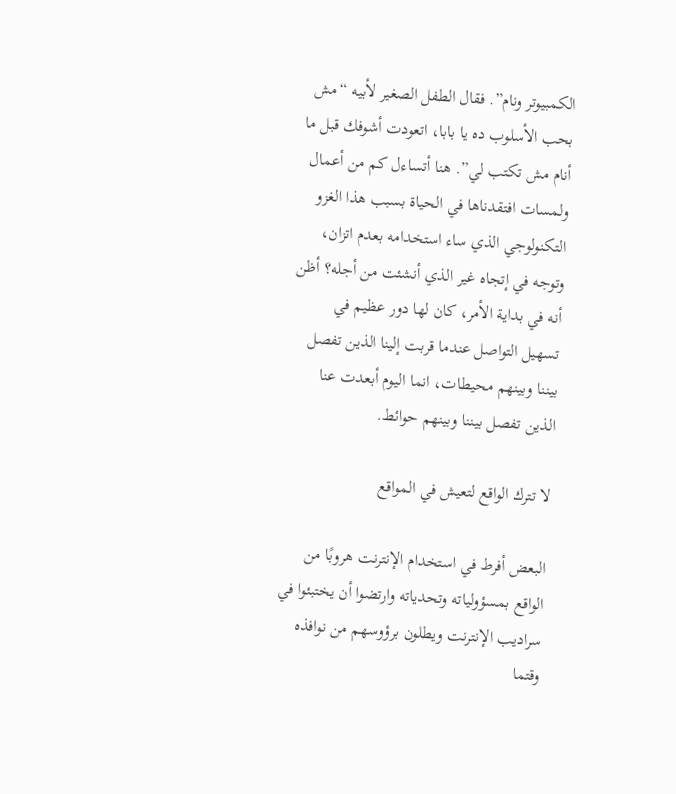الكمبيوتر ونام”. فقال الطفل الصغير لأبيه “مش بحب الأسلوب ده يا بابا، اتعودت أشوفك قبل ما أنام مش تكتب لي”. هنا أتساءل كم من أعمال ولمسات افتقدناها في الحياة بسبب هذا الغزو التكنولوجي الذي ساء استخدامه بعدم اتزان، وتوجه في إتجاه غير الذي أنشئت من أجله؟ أظن أنه في بداية الأمر، كان لها دور عظيم في تسهيل التواصل عندما قربت إلينا الذين تفصل بيننا وبينهم محيطات، انما اليوم أبعدت عنا الذين تفصل بيننا وبينهم حوائط.

لا تترك الواقع لتعيش في المواقع

البعض أفرط في استخدام الإنترنت هروبًا من الواقع بمسؤولياته وتحدياته وارتضوا أن يختبئوا في سراديب الإنترنت ويطلون برؤوسهم من نوافذه وقتما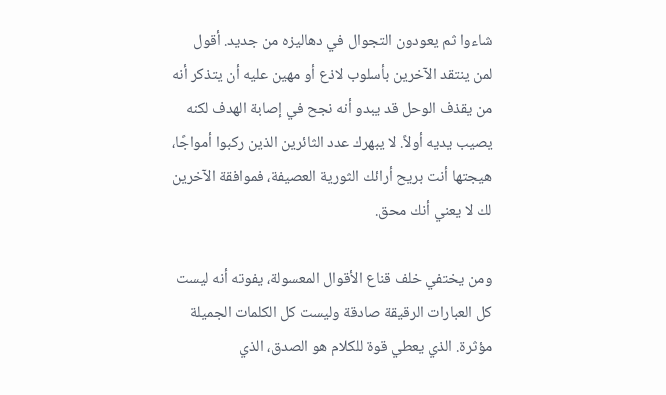شاءوا ثم يعودون التجوال في دهاليزه من جديد. أقول لمن ينتقد الآخرين بأسلوب لاذع أو مهين عليه أن يتذكر أنه من يقذف الوحل قد يبدو أنه نجح في إصابة الهدف لكنه يصيب يديه أولاً. لا يبهرك عدد الثائرين الذين ركبوا أمواجًا، هيجتها أنت بريح أرائك الثورية العصيفة، فموافقة الآخرين لك لا يعني أنك محق.

ومن يختفي خلف قناع الأقوال المعسولة، يفوته أنه ليست كل العبارات الرقيقة صادقة وليست كل الكلمات الجميلة مؤثرة. الذي يعطي قوة للكلام هو الصدق، الذي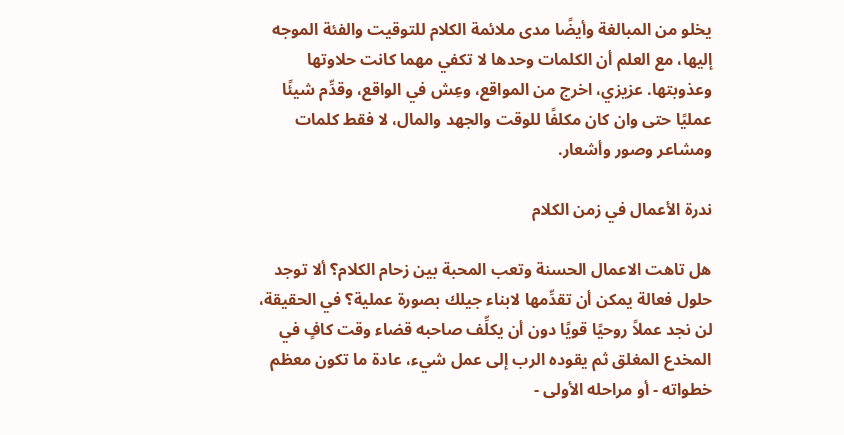يخلو من المبالغة وأيضًا مدى ملائمة الكلام للتوقيت والفئة الموجه إليها، مع العلم أن الكلمات وحدها لا تكفي مهما كانت حلاوتها وعذوبتها. عزيزي، اخرج من المواقع، وعِش في الواقع، وقدِّم شيئًا عمليًا حتى وان كان مكلفًا للوقت والجهد والمال، لا فقط كلمات ومشاعر وصور وأشعار.

ندرة الأعمال في زمن الكلام

هل تاهت الاعمال الحسنة وتعب المحبة بين زحام الكلام؟ ألا توجد حلول فعالة يمكن أن تقدِّمها لابناء جيلك بصورة عملية؟ في الحقيقة، لن نجد عملاً روحيًا قويًا دون أن يكلِّف صاحبه قضاء وقت كافٍ في المخدع المغلق ثم يقوده الرب إلى عمل شيء، عادة ما تكون معظم خطواته - أو مراحله الأولى -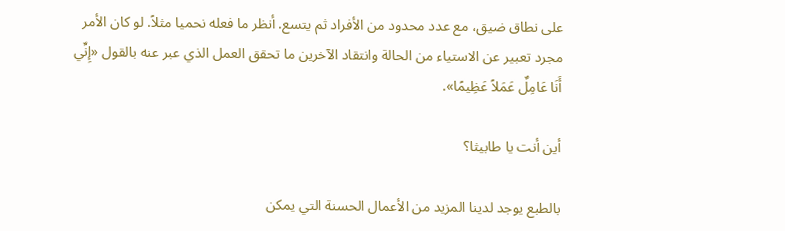على نطاق ضيق، مع عدد محدود من الأفراد ثم يتسع. أنظر ما فعله نحميا مثلاً. لو كان الأمر مجرد تعبير عن الاستياء من الحالة وانتقاد الآخرين ما تحقق العمل الذي عبر عنه بالقول «إِنِّي أَنَا عَامِلٌ عَمَلاً عَظِيمًا».

أين أنت يا طابيثا؟

بالطبع يوجد لدينا المزيد من الأعمال الحسنة التي يمكن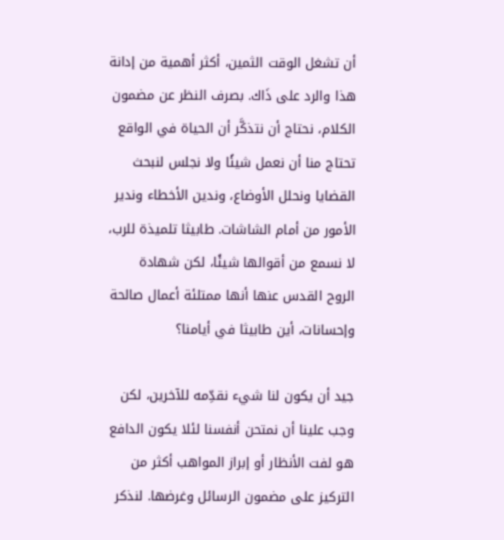أن تشغل الوقت الثمين، أكثر أهمية من إدانة هذا والرد على ذَاك. بصرف النظر عن مضمون الكلام، نحتاج أن نتذكَّر أن الحياة في الواقع تحتاج منا أن نعمل شيئًا ولا نجلس لنبحث القضايا ونحلل الأوضاع، وندين الأخطاء وندير الأمور من أمام الشاشات. طابيثا تلميذة للرب، لا نسمع من أقوالها شيئًا، لكن شهادة الروح القدس عنها أنها ممتلئة أعمال صالحة وإحسانات، أين طابيثا في أيامنا؟

جيد أن يكون لنا شيء نقدِّمه للآخرين، لكن وجب علينا أن نمتحن أنفسنا لئلا يكون الدافع هو لفت الأنظار أو إبراز المواهب أكثر من التركيز على مضمون الرسائل وغرضها. لنذكر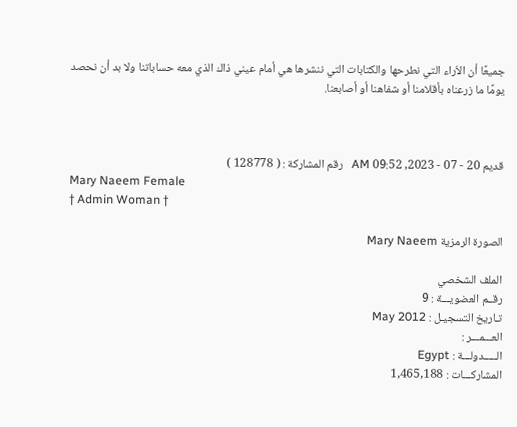جميعًا أن الاّراء التي نطرحها والكتابات التي ننشرها هي أمام عيني ذاك الذي معه حساباتنا ولا بد أن نحصد يومًا ما زرعناه بأقلامنا أو شفاهنا أو أصابعنا.



قديم 20 - 07 - 2023, 09:52 AM   رقم المشاركة : ( 128778 )
Mary Naeem Female
† Admin Woman †

الصورة الرمزية Mary Naeem

الملف الشخصي
رقــم العضويـــة : 9
تـاريخ التسجيـل : May 2012
العـــمـــر :
الـــــدولـــة : Egypt
المشاركـــات : 1,465,188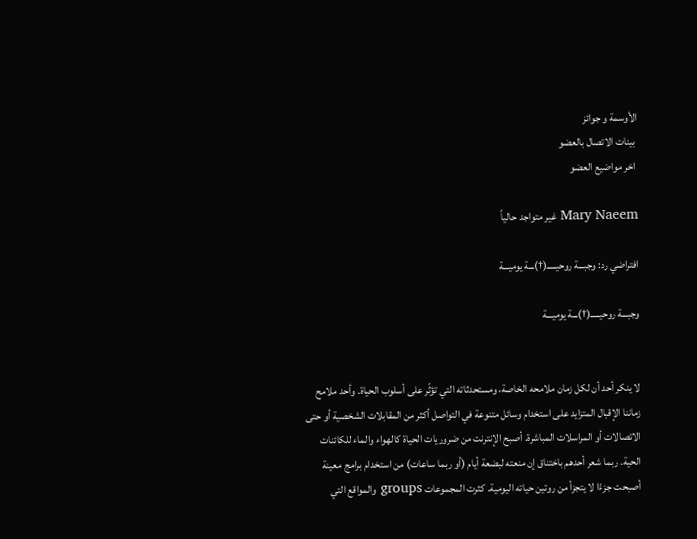الأوسمة و جوائز
 بينات الاتصال بالعضو
 اخر مواضيع العضو

Mary Naeem غير متواجد حالياً

افتراضي رد: وجبـــة روحيـــــ(†)ـــة يوميـــة

وجبـــة روحيـــــ(†)ـــة يوميـــة


لا ينكر أحد أن لكل زمان ملامحه الخاصة، ومستحدثاته التي تؤثّر على أسلوب الحياة. وأحد ملامح زماننا الإقبال المتزايد على استخدام وسائل متنوعة في التواصل أكثر من المقابلات الشخصية أو حتى الاتصالات أو المراسلات المباشرة. أصبح الإنترنت من ضروريات الحياة كالهواء والماء للكائنات الحية. ربما شعر أحدهم باختناق إن منعته لبضعة أيام (أو ربما ساعات) من استخدام برامج معينة أصبحت جزءًا لا يتجزأ من روتين حياته اليومية. كثرت المجموعات groups والمواقع التي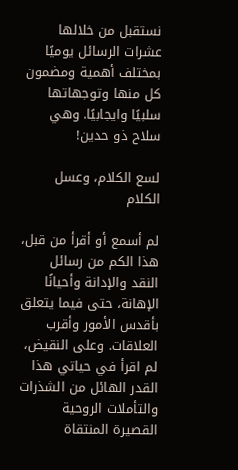نستقبل من خلالها عشرات الرسائل يوميًا بمختلف أهمية ومضمون كل منها وتوجهاتها سلبيًا وايجابيًا. وهي سلاح ذو حدين!

لسع الكلام، وعسل الكلام

لم أسمع أو أقرأ من قبل، هذا الكم من رسائل النقد والإدانة وأحيانًا الإهانة، حتى فيما يتعلق بأقدس الأمور وأقرب العلاقات. وعلى النقيض، لم اقرأ في حياتي هذا القدر الهائل من الشذرات والتأملات الروحية القصيرة المنتقاة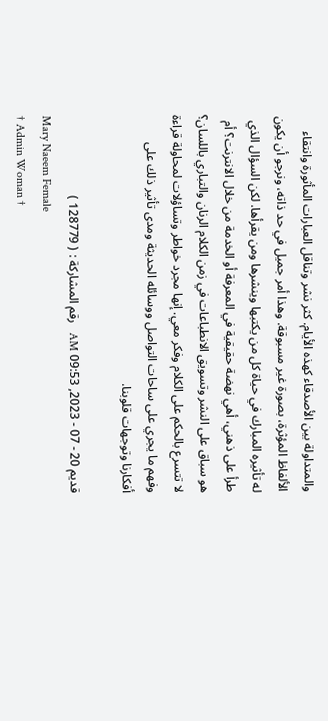والمتداولة بين الأصدقاء كهذه الأيام. كثر نشر وتناقل العبارات المأثورة وانتقاء الألفاظ المؤثرة، بصورة غير مسبوقة. وهذا أمر جميل في حد ذاته، ونرجو أن يكون له تأثيره المبارك في حياة كل من يكتبها وينشرها ومن يقرأها. لكن السؤال الذي طرأ على ذهني، أهي نهضة حقيقية في المعرفة أو الخدمة من خلال الانترنت؟ أم هو سباق على النشر وتسويق الانطباعات في زمن الكلام الرنان والتباري باللسان؟ لا تتسرع بالحكم على الكلام وفكر معي. إنها مجرد خواطر وتساؤلات لمحاولة قراءة وفهم ما يجري على ساحات التواصل ووسائله الحديثة ومدى تأثير ذلك على أفكارنا وتوجهات قلوبنا.

قديم 20 - 07 - 2023, 09:53 AM   رقم المشاركة : ( 128779 )
Mary Naeem Female
† Admin Woman †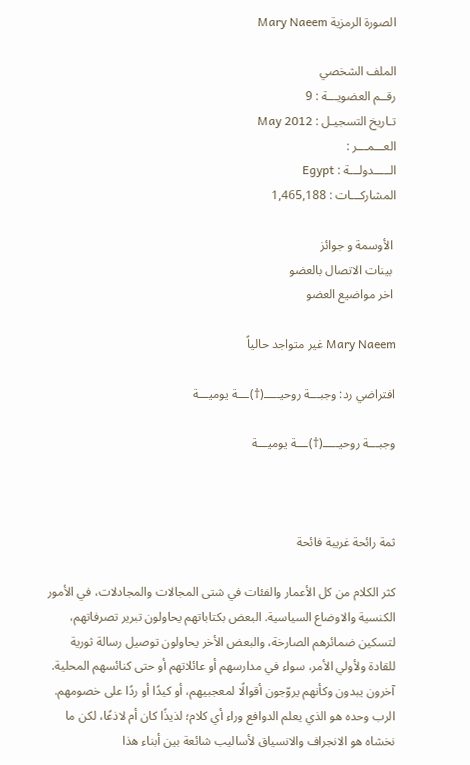الصورة الرمزية Mary Naeem

الملف الشخصي
رقــم العضويـــة : 9
تـاريخ التسجيـل : May 2012
العـــمـــر :
الـــــدولـــة : Egypt
المشاركـــات : 1,465,188

 الأوسمة و جوائز
 بينات الاتصال بالعضو
 اخر مواضيع العضو

Mary Naeem غير متواجد حالياً

افتراضي رد: وجبـــة روحيـــــ(†)ـــة يوميـــة

وجبـــة روحيـــــ(†)ـــة يوميـــة



ثمة رائحة غريبة فائحة

كثر الكلام من كل الأعمار والفئات في شتى المجالات والمجادلات، في الأمور الكنسية والاوضاع السياسية. البعض بكتاباتهم يحاولون تبرير تصرفاتهم، لتسكين ضمائرهم الصارخة، والبعض الأخر يحاولون توصيل رسالة ثورية للقادة ولأولي الأمر، سواء في مدارسهم أو عائلاتهم أو حتى كنائسهم المحلية. آخرون يبدون وكأنهم يروّجون أقوالًا لمعجبيهم، أو كيدًا أو ردًا على خصومهم. الرب وحده هو الذي يعلم الدوافع وراء أي كلام؛ لذيذًا كان أم لاذعًا، لكن ما نخشاه هو الانجراف والانسياق لأساليب شائعة بين أبناء هذا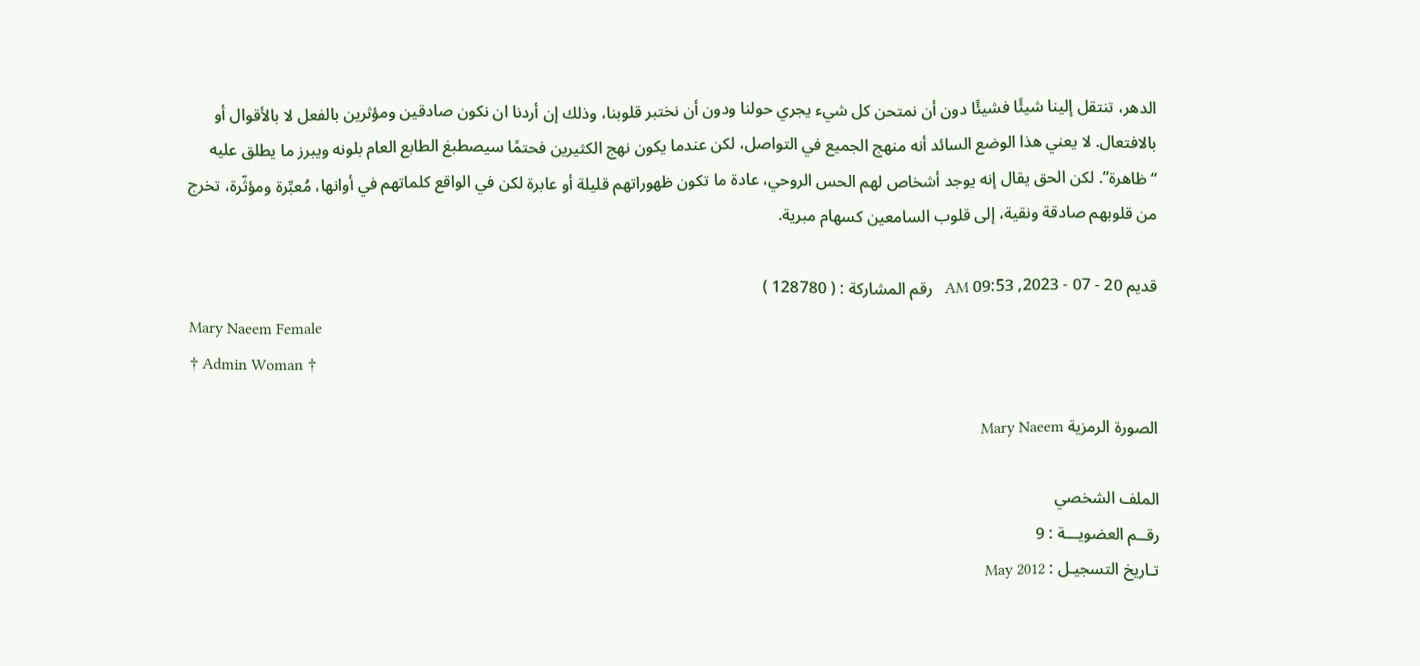الدهر، تنتقل إلينا شيئًا فشيئًا دون أن نمتحن كل شيء يجري حولنا ودون أن نختبر قلوبنا، وذلك إن أردنا ان نكون صادقين ومؤثرين بالفعل لا بالأقوال أو بالافتعال. لا يعني هذا الوضع السائد أنه منهج الجميع في التواصل، لكن عندما يكون نهج الكثيرين فحتمًا سيصطبغ الطابع العام بلونه ويبرز ما يطلق عليه “ظاهرة”. لكن الحق يقال إنه يوجد أشخاص لهم الحس الروحي، عادة ما تكون ظهوراتهم قليلة أو عابرة لكن في الواقع كلماتهم في أوانها، مُعبِّرة ومؤثّرة، تخرج من قلوبهم صادقة ونقية، إلى قلوب السامعين كسهام مبرية.

قديم 20 - 07 - 2023, 09:53 AM   رقم المشاركة : ( 128780 )
Mary Naeem Female
† Admin Woman †

الصورة الرمزية Mary Naeem

الملف الشخصي
رقــم العضويـــة : 9
تـاريخ التسجيـل : May 2012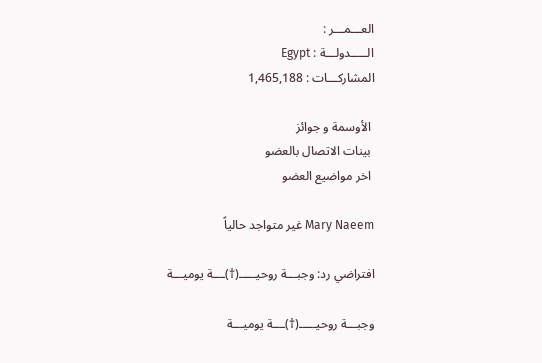العـــمـــر :
الـــــدولـــة : Egypt
المشاركـــات : 1,465,188

 الأوسمة و جوائز
 بينات الاتصال بالعضو
 اخر مواضيع العضو

Mary Naeem غير متواجد حالياً

افتراضي رد: وجبـــة روحيـــــ(†)ـــة يوميـــة

وجبـــة روحيـــــ(†)ـــة يوميـــة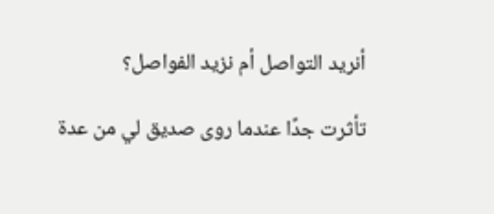أنريد التواصل أم نزيد الفواصل؟

تأثرت جدًا عندما روى صديق لي من عدة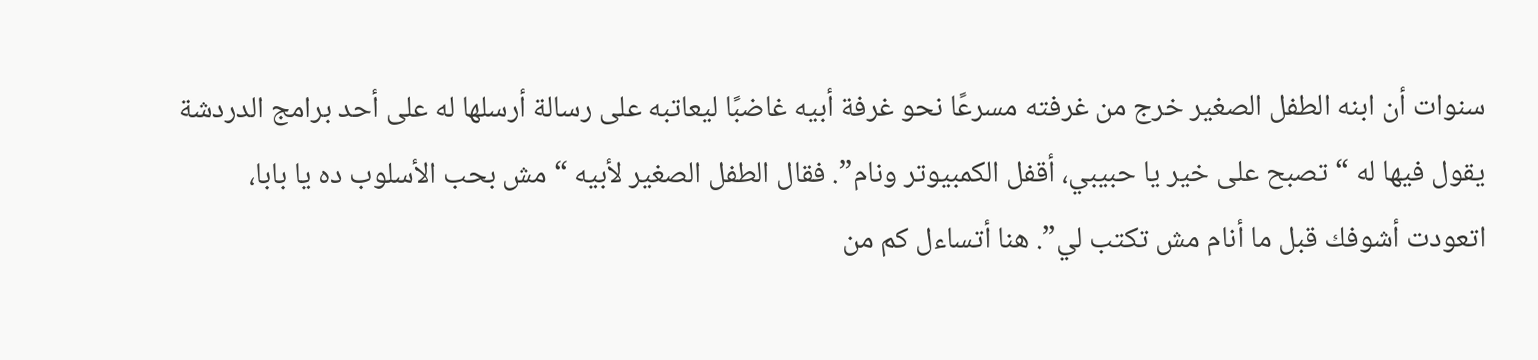سنوات أن ابنه الطفل الصغير خرج من غرفته مسرعًا نحو غرفة أبيه غاضبًا ليعاتبه على رسالة أرسلها له على أحد برامج الدردشة يقول فيها له “تصبح على خير يا حبيبي، أقفل الكمبيوتر ونام”. فقال الطفل الصغير لأبيه “مش بحب الأسلوب ده يا بابا، اتعودت أشوفك قبل ما أنام مش تكتب لي”. هنا أتساءل كم من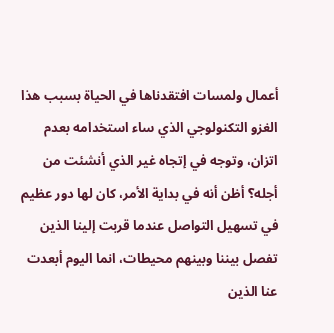أعمال ولمسات افتقدناها في الحياة بسبب هذا الغزو التكنولوجي الذي ساء استخدامه بعدم اتزان، وتوجه في إتجاه غير الذي أنشئت من أجله؟ أظن أنه في بداية الأمر، كان لها دور عظيم في تسهيل التواصل عندما قربت إلينا الذين تفصل بيننا وبينهم محيطات، انما اليوم أبعدت عنا الذين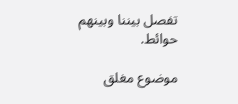تفصل بيننا وبينهم حوائط.

موضوع مغلق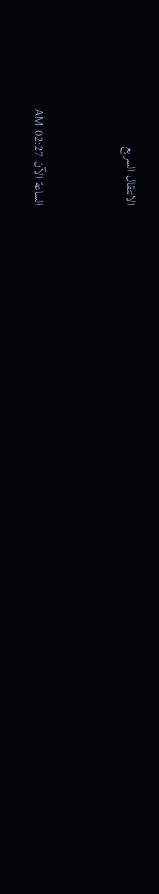الانتقال السريع


الساعة الآن 02:27 AM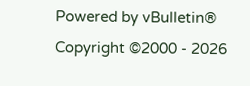Powered by vBulletin® Copyright ©2000 - 2026